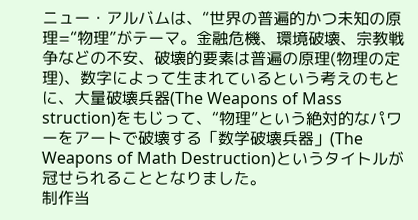ニュー・アルバムは、“世界の普遍的かつ未知の原理=“物理”がテーマ。金融危機、環境破壊、宗教戦争などの不安、破壊的要素は普遍の原理(物理の定理)、数字によって生まれているという考えのもとに、大量破壊兵器(The Weapons of Mass struction)をもじって、“物理”という絶対的なパワーをアートで破壊する「数学破壊兵器」(The Weapons of Math Destruction)というタイトルが冠せられることとなりました。
制作当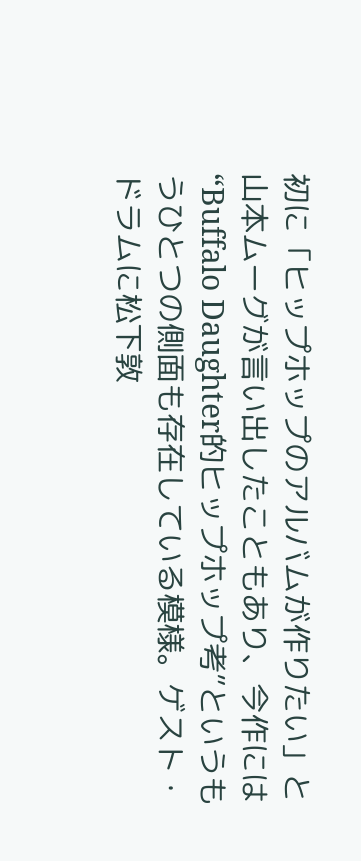初に「ヒップホップのアルバムが作りたい」と山本ムーグが言い出したこともあり、今作には“Buffalo Daughter的ヒップホップ考”というもうひとつの側面も存在している模様。ゲスト・ドラムに松下敦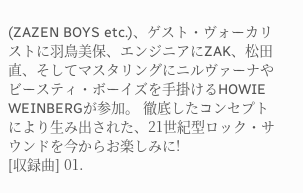(ZAZEN BOYS etc.)、ゲスト・ヴォーカリストに羽鳥美保、エンジニアにZAK、松田直、そしてマスタリングにニルヴァーナやビースティ・ボーイズを手掛けるHOWIE WEINBERGが参加。 徹底したコンセプトにより生み出された、21世紀型ロック・サウンドを今からお楽しみに!
[収録曲] 01.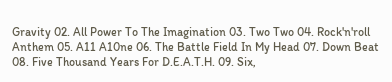Gravity 02. All Power To The Imagination 03. Two Two 04. Rock'n'roll Anthem 05. A11 A10ne 06. The Battle Field In My Head 07. Down Beat 08. Five Thousand Years For D.E.A.T.H. 09. Six,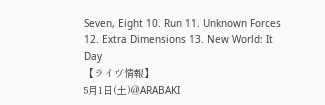Seven, Eight 10. Run 11. Unknown Forces 12. Extra Dimensions 13. New World: It Day
【ライヴ情報】
5月1日(土)@ARABAKI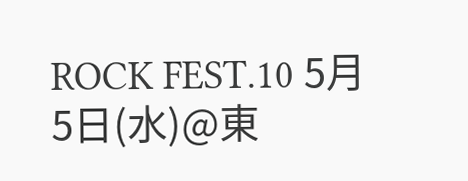ROCK FEST.10 5月5日(水)@東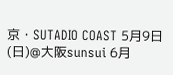京・SUTADIO COAST 5月9日(日)@大阪sunsui 6月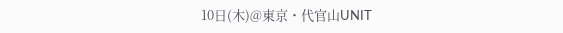10日(木)@東京・代官山UNIT